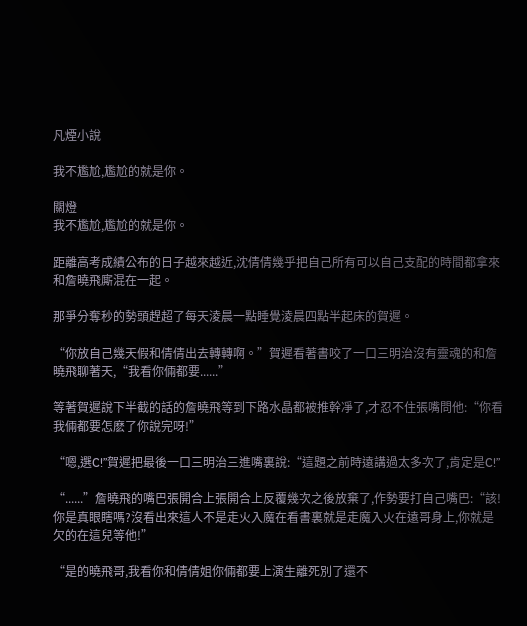凡煙小說

我不尷尬,尷尬的就是你。

關燈
我不尷尬,尷尬的就是你。

距離高考成績公布的日子越來越近,沈倩倩幾乎把自己所有可以自己支配的時間都拿來和詹曉飛廝混在一起。

那爭分奪秒的勢頭趕超了每天淩晨一點睡覺淩晨四點半起床的賀遲。

“你放自己幾天假和倩倩出去轉轉啊。”賀遲看著書咬了一口三明治沒有靈魂的和詹曉飛聊著天,“我看你倆都要......”

等著賀遲說下半截的話的詹曉飛等到下路水晶都被推幹凈了,才忍不住張嘴問他:“你看我倆都要怎麽了你說完呀!”

“嗯,選C!”賀遲把最後一口三明治三進嘴裏說:“這題之前時遠講過太多次了,肯定是C!”

“......”詹曉飛的嘴巴張開合上張開合上反覆幾次之後放棄了,作勢要打自己嘴巴:“該!你是真眼瞎嗎?沒看出來這人不是走火入魔在看書裏就是走魔入火在遠哥身上,你就是欠的在這兒等他!”

“是的曉飛哥,我看你和倩倩姐你倆都要上演生離死別了還不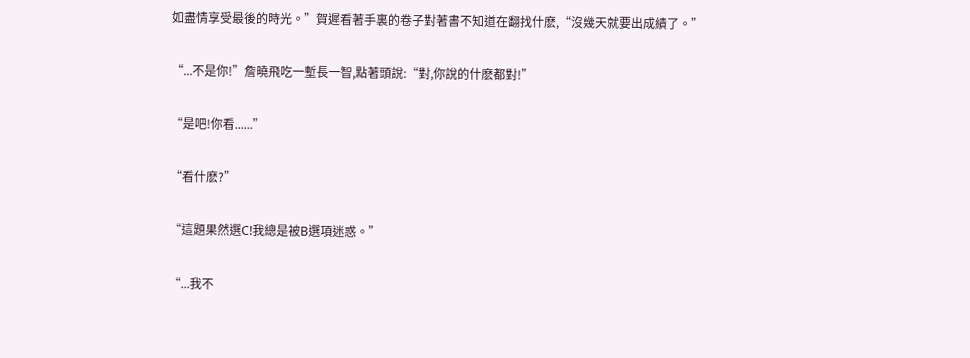如盡情享受最後的時光。”賀遲看著手裏的卷子對著書不知道在翻找什麽,“沒幾天就要出成績了。”

“...不是你!”詹曉飛吃一塹長一智,點著頭說:“對,你說的什麽都對!”

“是吧!你看......”

“看什麽?”

“這題果然選C!我總是被B選項迷惑。”

“...我不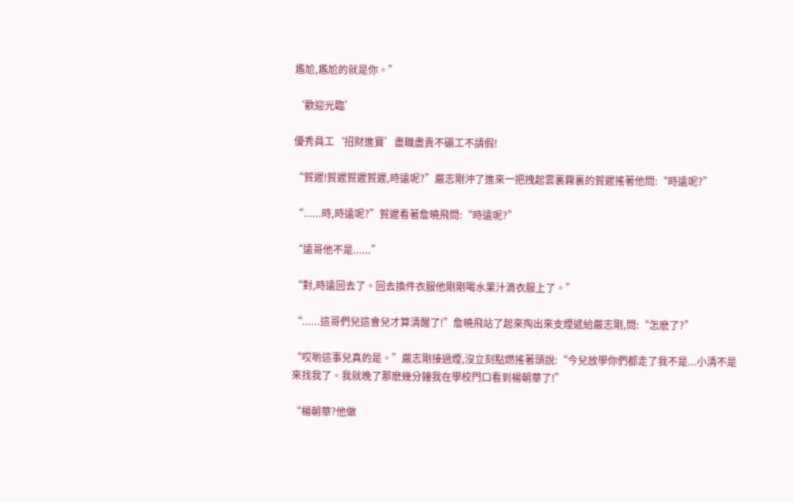尷尬,尷尬的就是你。”

‘歡迎光臨’

優秀員工‘招財進寶’盡職盡責不礦工不請假!

“賀遲!賀遲賀遲賀遲,時遠呢?”嚴志剛沖了進來一把拽起雲裏霧裏的賀遲搖著他問:“時遠呢?”

“......時,時遠呢?”賀遲看著詹曉飛問:“時遠呢?”

“遠哥他不是......”

“對,時遠回去了。回去換件衣服他剛剛喝水果汁滴衣服上了。”

“......這哥們兒這會兒才算清醒了!”詹曉飛站了起來掏出來支煙遞給嚴志剛,問:“怎麽了?”

“哎喲這事兒真的是。”嚴志剛接過煙,沒立刻點燃搖著頭說:“今兒放學你們都走了我不是...小清不是來找我了。我就晚了那麽幾分鐘我在學校門口看到楊朝華了!”

“楊朝華?他做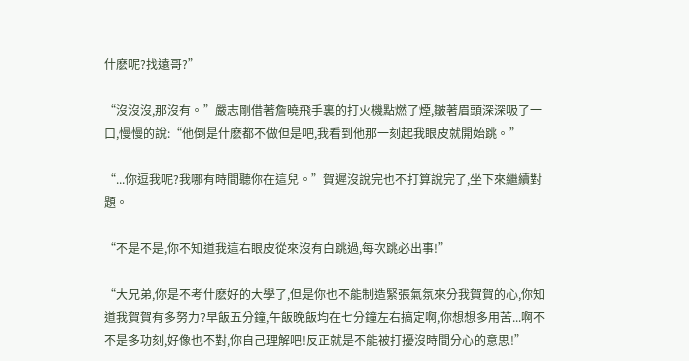什麽呢?找遠哥?”

“沒沒沒,那沒有。”嚴志剛借著詹曉飛手裏的打火機點燃了煙,皺著眉頭深深吸了一口,慢慢的說:“他倒是什麽都不做但是吧,我看到他那一刻起我眼皮就開始跳。”

“...你逗我呢?我哪有時間聽你在這兒。”賀遲沒說完也不打算說完了,坐下來繼續對題。

“不是不是,你不知道我這右眼皮從來沒有白跳過,每次跳必出事!”

“大兄弟,你是不考什麽好的大學了,但是你也不能制造緊張氣氛來分我賀賀的心,你知道我賀賀有多努力?早飯五分鐘,午飯晚飯均在七分鐘左右搞定啊,你想想多用苦...啊不不是多功刻,好像也不對,你自己理解吧!反正就是不能被打擾沒時間分心的意思!”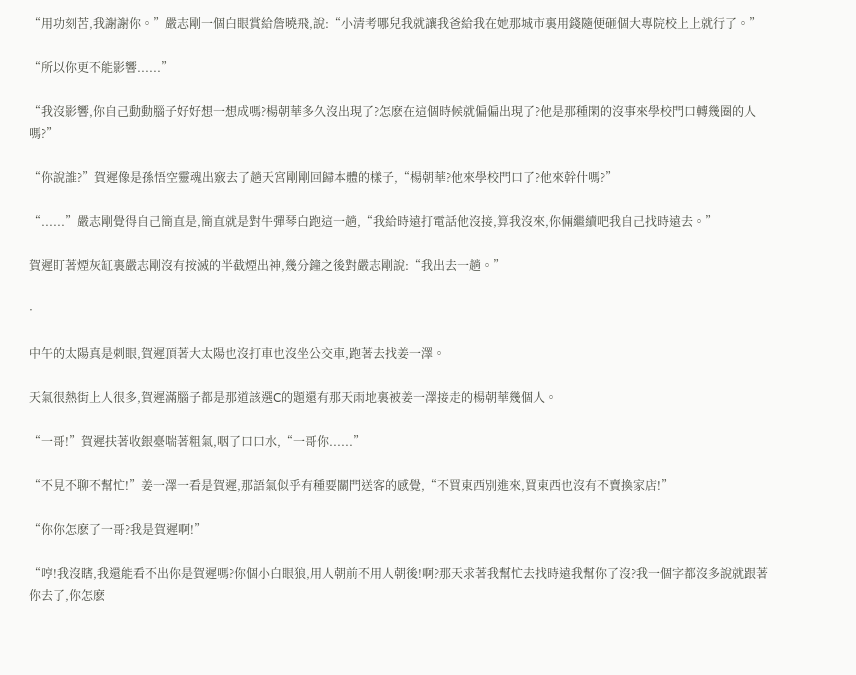“用功刻苦,我謝謝你。”嚴志剛一個白眼賞給詹曉飛,說:“小清考哪兒我就讓我爸給我在她那城市裏用錢隨便砸個大專院校上上就行了。”

“所以你更不能影響......”

“我沒影響,你自己動動腦子好好想一想成嗎?楊朝華多久沒出現了?怎麽在這個時候就偏偏出現了?他是那種閑的沒事來學校門口轉幾圈的人嗎?”

“你說誰?”賀遲像是孫悟空靈魂出竅去了趟天宮剛剛回歸本體的樣子,“楊朝華?他來學校門口了?他來幹什嗎?”

“......”嚴志剛覺得自己簡直是,簡直就是對牛彈琴白跑這一趟,“我給時遠打電話他沒接,算我沒來,你倆繼續吧我自己找時遠去。”

賀遲盯著煙灰缸裏嚴志剛沒有按滅的半截煙出神,幾分鐘之後對嚴志剛說:“我出去一趟。”

·

中午的太陽真是刺眼,賀遲頂著大太陽也沒打車也沒坐公交車,跑著去找姜一澤。

天氣很熱街上人很多,賀遲滿腦子都是那道該選C的題還有那天雨地裏被姜一澤接走的楊朝華幾個人。

“一哥!”賀遲扶著收銀臺喘著粗氣,咽了口口水,“一哥你......”

“不見不聊不幫忙!”姜一澤一看是賀遲,那語氣似乎有種要關門送客的感覺,“不買東西別進來,買東西也沒有不賣換家店!”

“你你怎麽了一哥?我是賀遲啊!”

“哼!我沒瞎,我還能看不出你是賀遲嗎?你個小白眼狼,用人朝前不用人朝後!啊?那天求著我幫忙去找時遠我幫你了沒?我一個字都沒多說就跟著你去了,你怎麽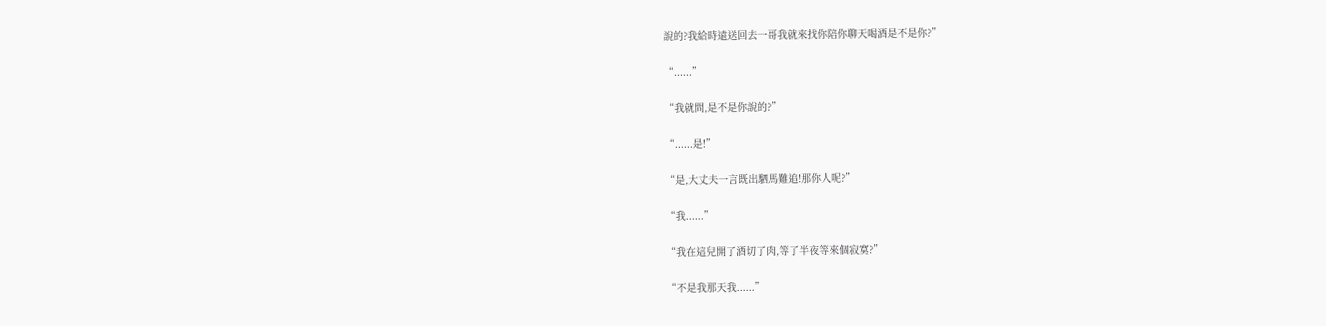說的?我給時遠送回去一哥我就來找你陪你聊天喝酒是不是你?”

“......”

“我就問,是不是你說的?”

“......是!”

“是,大丈夫一言既出駟馬難追!那你人呢?”

“我......”

“我在這兒開了酒切了肉,等了半夜等來個寂寞?”

“不是我那天我......”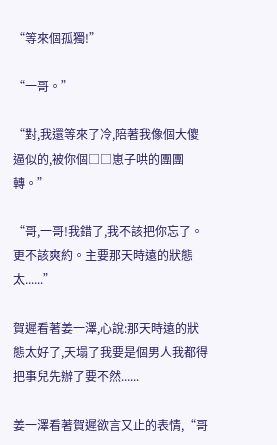“等來個孤獨!”

“一哥。”

“對,我還等來了冷,陪著我像個大傻逼似的,被你個□□崽子哄的團團轉。”

“哥,一哥!我錯了,我不該把你忘了。更不該爽約。主要那天時遠的狀態太......”

賀遲看著姜一澤,心說:那天時遠的狀態太好了,天塌了我要是個男人我都得把事兒先辦了要不然......

姜一澤看著賀遲欲言又止的表情,“哥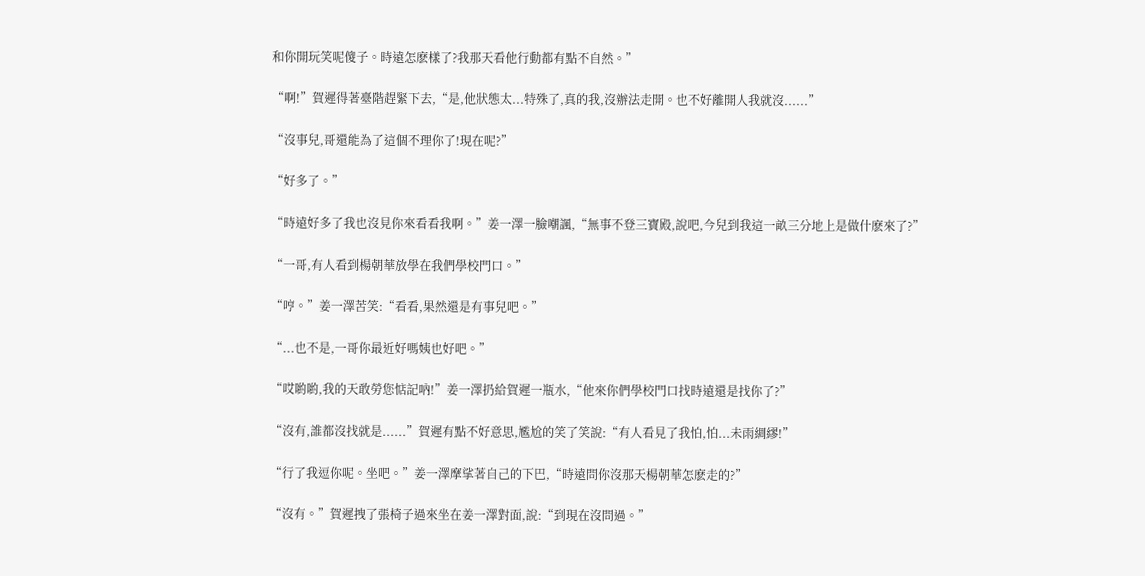和你開玩笑呢傻子。時遠怎麽樣了?我那天看他行動都有點不自然。”

“啊!”賀遲得著臺階趕緊下去,“是,他狀態太...特殊了,真的我,沒辦法走開。也不好離開人我就沒......”

“沒事兒,哥還能為了這個不理你了!現在呢?”

“好多了。”

“時遠好多了我也沒見你來看看我啊。”姜一澤一臉嘲諷,“無事不登三寶殿,說吧,今兒到我這一畝三分地上是做什麽來了?”

“一哥,有人看到楊朝華放學在我們學校門口。”

“哼。”姜一澤苦笑:“看看,果然還是有事兒吧。”

“...也不是,一哥你最近好嗎姨也好吧。”

“哎喲喲,我的天敢勞您惦記吶!”姜一澤扔給賀遲一瓶水,“他來你們學校門口找時遠還是找你了?”

“沒有,誰都沒找就是......”賀遲有點不好意思,尷尬的笑了笑說:“有人看見了我怕,怕...未雨綢繆!”

“行了我逗你呢。坐吧。”姜一澤摩挲著自己的下巴,“時遠問你沒那天楊朝華怎麽走的?”

“沒有。”賀遲拽了張椅子過來坐在姜一澤對面,說:“到現在沒問過。”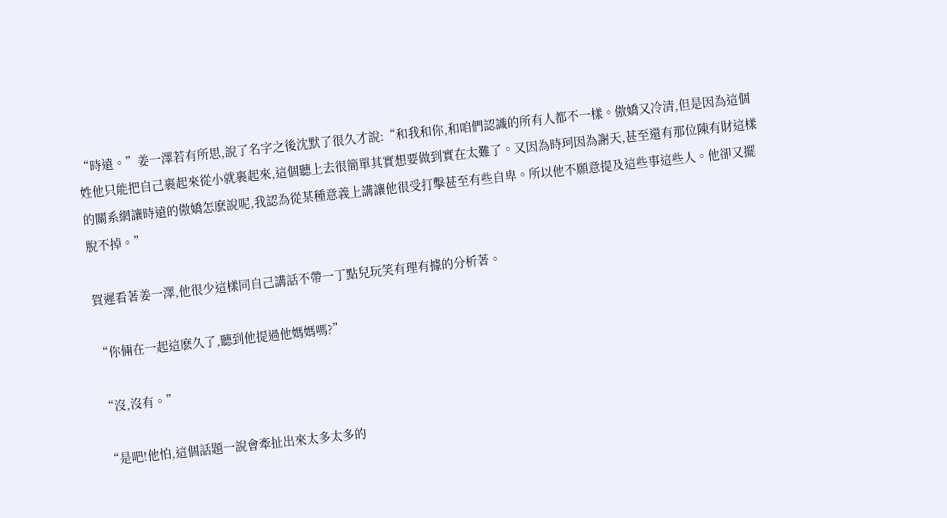“時遠。”姜一澤若有所思,說了名字之後沈默了很久才說:“和我和你,和咱們認識的所有人都不一樣。傲嬌又冷清,但是因為這個姓他只能把自己裹起來從小就裹起來,這個聽上去很簡單其實想要做到實在太難了。又因為時珂因為謝天,甚至還有那位陳有財這樣的關系網讓時遠的傲嬌怎麽說呢,我認為從某種意義上講讓他很受打擊甚至有些自卑。所以他不願意提及這些事這些人。他卻又擺脫不掉。”

賀遲看著姜一澤,他很少這樣同自己講話不帶一丁點兒玩笑有理有據的分析著。

“你倆在一起這麽久了,聽到他提過他媽媽嗎?”

“沒,沒有。”

“是吧!他怕,這個話題一說會牽扯出來太多太多的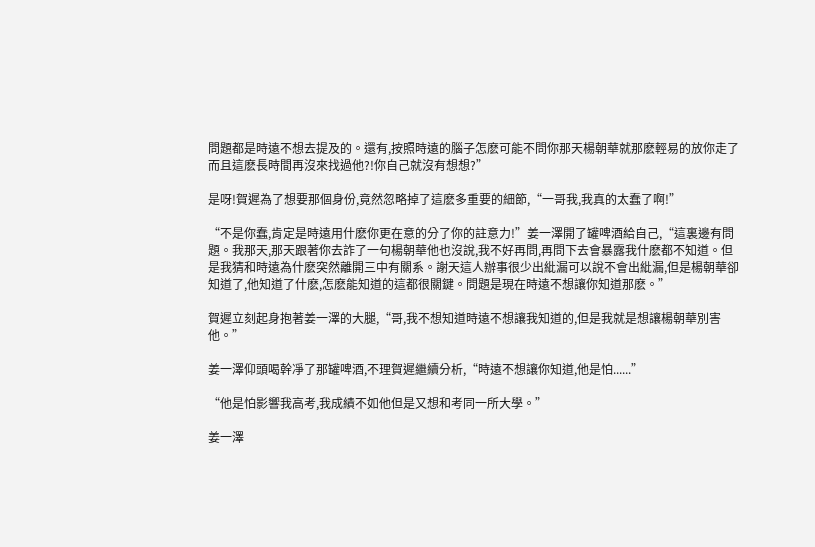問題都是時遠不想去提及的。還有,按照時遠的腦子怎麽可能不問你那天楊朝華就那麽輕易的放你走了而且這麽長時間再沒來找過他?!你自己就沒有想想?”

是呀!賀遲為了想要那個身份,竟然忽略掉了這麽多重要的細節,“一哥我,我真的太蠢了啊!”

“不是你蠢,肯定是時遠用什麽你更在意的分了你的註意力!”姜一澤開了罐啤酒給自己,“這裏邊有問題。我那天,那天跟著你去詐了一句楊朝華他也沒說,我不好再問,再問下去會暴露我什麽都不知道。但是我猜和時遠為什麽突然離開三中有關系。謝天這人辦事很少出紕漏可以說不會出紕漏,但是楊朝華卻知道了,他知道了什麽,怎麽能知道的這都很關鍵。問題是現在時遠不想讓你知道那麽。”

賀遲立刻起身抱著姜一澤的大腿,“哥,我不想知道時遠不想讓我知道的,但是我就是想讓楊朝華別害他。”

姜一澤仰頭喝幹凈了那罐啤酒,不理賀遲繼續分析,“時遠不想讓你知道,他是怕......”

“他是怕影響我高考,我成績不如他但是又想和考同一所大學。”

姜一澤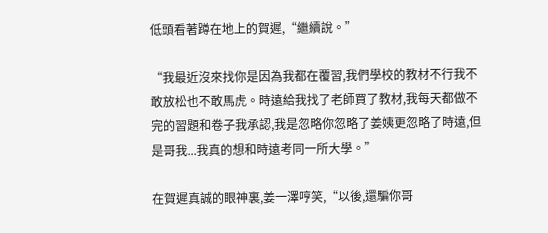低頭看著蹲在地上的賀遲,“繼續說。”

“我最近沒來找你是因為我都在覆習,我們學校的教材不行我不敢放松也不敢馬虎。時遠給我找了老師買了教材,我每天都做不完的習題和卷子我承認,我是忽略你忽略了姜姨更忽略了時遠,但是哥我...我真的想和時遠考同一所大學。”

在賀遲真誠的眼神裏,姜一澤哼笑,“以後,還騙你哥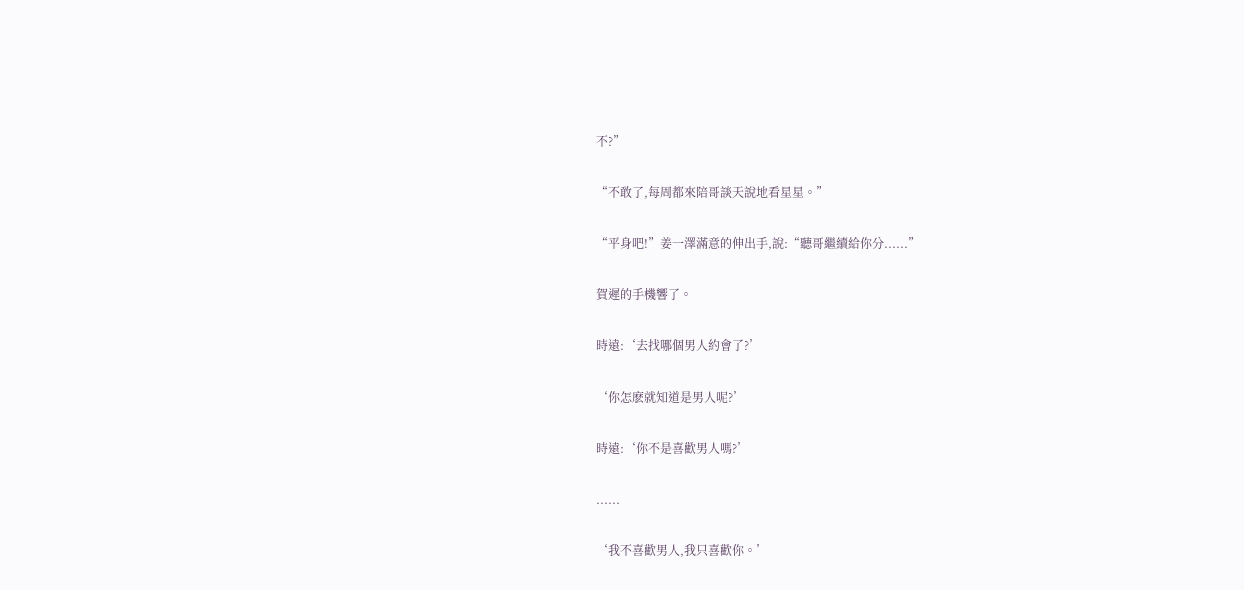不?”

“不敢了,每周都來陪哥談天說地看星星。”

“平身吧!”姜一澤滿意的伸出手,說:“聽哥繼續給你分......”

賀遲的手機響了。

時遠:‘去找哪個男人約會了?’

‘你怎麽就知道是男人呢?’

時遠:‘你不是喜歡男人嗎?’

......

‘我不喜歡男人,我只喜歡你。’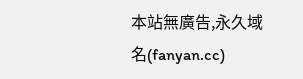本站無廣告,永久域名(fanyan.cc)